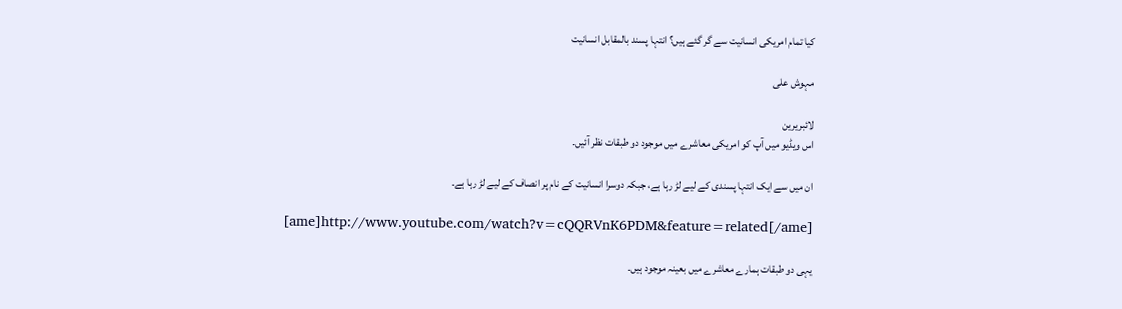کیا تمام امریکی انسانیت سے گر گئے ہیں؟ انتہا پسند بالمقابل انسانیت

مہوش علی

لائبریرین
اس ویڈیو میں آپ کو امریکی معاشرے میں موجود دو طبقات نظر آئیں۔

ان میں سے ایک انتہا پسندی کے لیے لڑ رہا ہے، جبکہ دوسرا انسانیت کے نام پر انصاف کے لیے لڑ رہا ہے۔

[ame]http://www.youtube.com/watch?v=cQQRVnK6PDM&feature=related[/ame]

یہی دو طبقات ہمارے معاشرے میں بعینہ موجود ہیں۔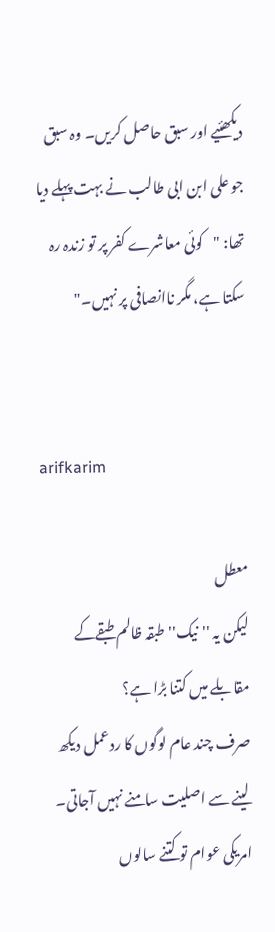دیکھئیے اور سبق حاصل کریں۔ وہ سبق جو علی ابن ابی طالب نے بہت پہلے دیا تھا: "کوئی معاشرے کفر پر تو زندہ رہ سکتا ہے، مگر ناانصافی پر نہیں۔"


arifkarim

معطل
لیکن یہ ''نیک'' طبقہ ظالم طبقےکے مقابلے میں کتنا بڑا ہے؟
صرف چند عام لوگوں کا ردعمل دیکھ لینے سے اصلیت سامنے نہیں آجاتی۔ امریکی عوام تو کتنے سالوں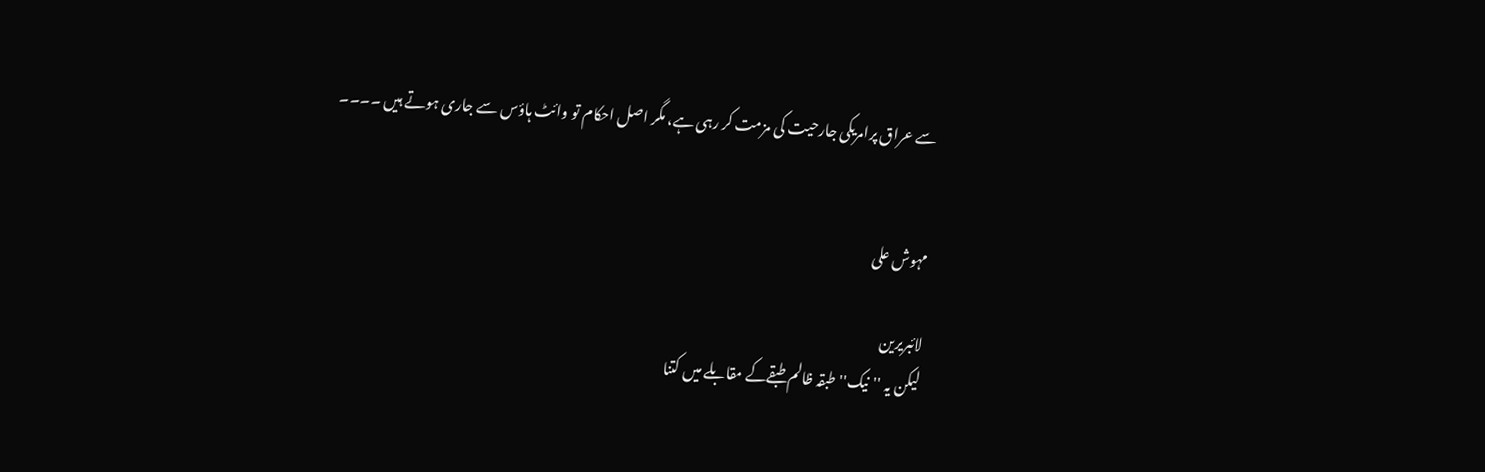سے عراق پرامریکی جارحیت کی مزمت کر رہی ہے، مگر اصل احکام تو وائٹ ہاؤس سے جاری ہوتے ہیں ۔۔۔۔


مہوش علی

لائبریرین
لیکن یہ ''نیک'' طبقہ ظالم طبقےکے مقابلے میں کتنا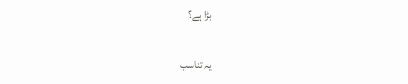بڑا ہے؟

یہ تناسب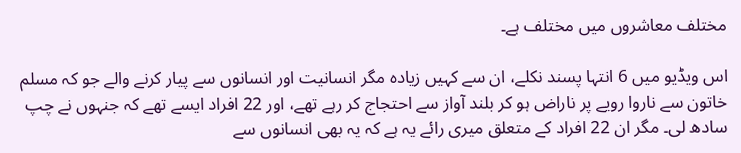مختلف معاشروں میں مختلف ہے۔

اس ویڈیو میں 6 انتہا پسند نکلے، ان سے کہیں زیادہ مگر انسانیت اور انسانوں سے پیار کرنے والے جو کہ مسلم خاتون سے ناروا رویے پر ناراض ہو کر بلند آواز سے احتجاج کر رہے تھے، اور 22 افراد ایسے تھے کہ جنہوں نے چپ سادھ لی۔ مگر ان 22 افراد کے متعلق میری رائے یہ ہے کہ یہ بھی انسانوں سے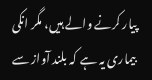پیار کرنے والے ہیں، مگر انکی بیماری یہ ہے کہ بلند آواز سے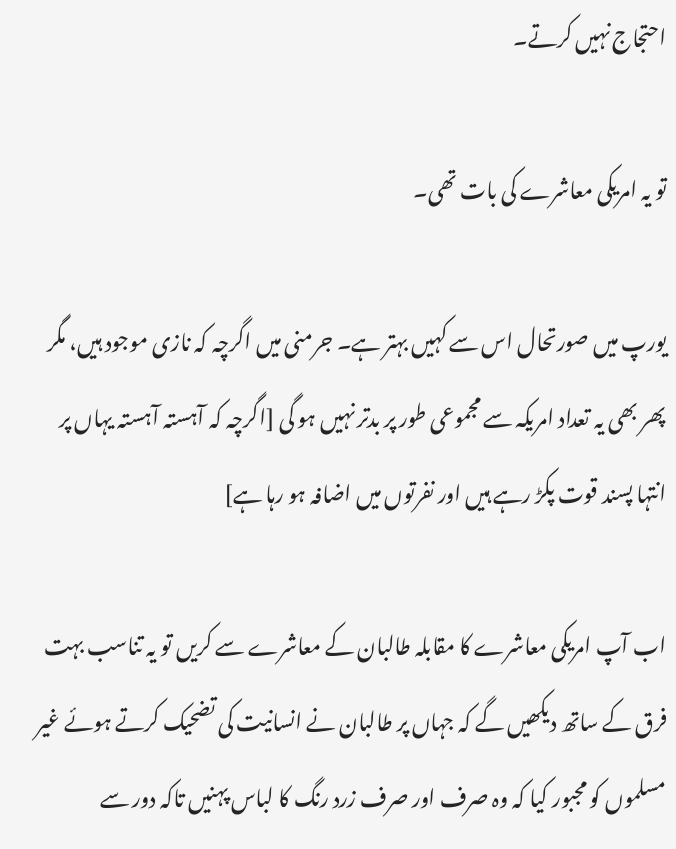احتجاج نہیں کرتے۔

تو یہ امریکی معاشرے کی بات تھی۔

یورپ میں صورتحال اس سے کہیں بہتر ہے۔ جرمنی میں اگرچہ کہ نازی موجود ہیں، مگر پھر بھی یہ تعداد امریکہ سے مجموعی طور پر بدتر نہیں ہو گی [اگرچہ کہ آہستہ آہستہ یہاں پر انتہا پسند قوت پکڑ رہے ہیں اور نفرتوں میں اضافہ ہو رہا ہے]

اب آپ امریکی معاشرے کا مقابلہ طالبان کے معاشرے سے کریں تو یہ تناسب بہت فرق کے ساتھ دیکھیں گے کہ جہاں پر طالبان نے انسانیت کی تضحیک کرتے ہوئے غیر مسلموں کو مجبور کیا کہ وہ صرف اور صرف زرد رنگ کا لباس پہنیں تاکہ دور سے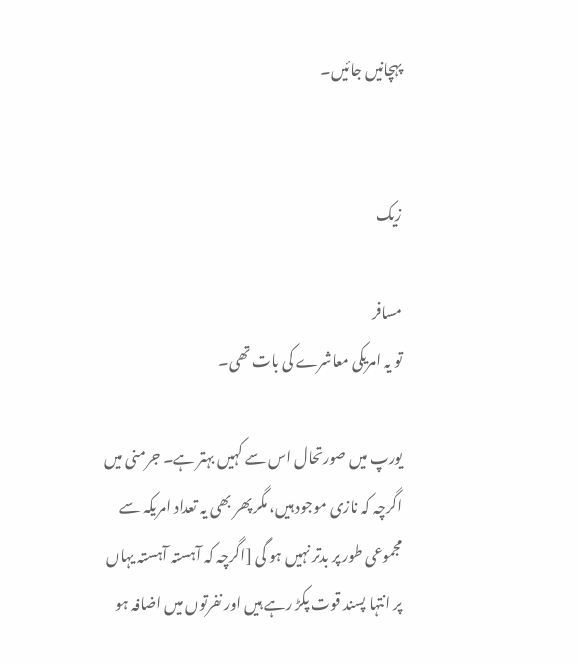پہچانیں جائیں۔


زیک

مسافر
تو یہ امریکی معاشرے کی بات تھی۔

یورپ میں صورتحال اس سے کہیں بہتر ہے۔ جرمنی میں اگرچہ کہ نازی موجود ہیں، مگر پھر بھی یہ تعداد امریکہ سے مجموعی طور پر بدتر نہیں ہو گی [اگرچہ کہ آہستہ آہستہ یہاں پر انتہا پسند قوت پکڑ رہے ہیں اور نفرتوں میں اضافہ ہو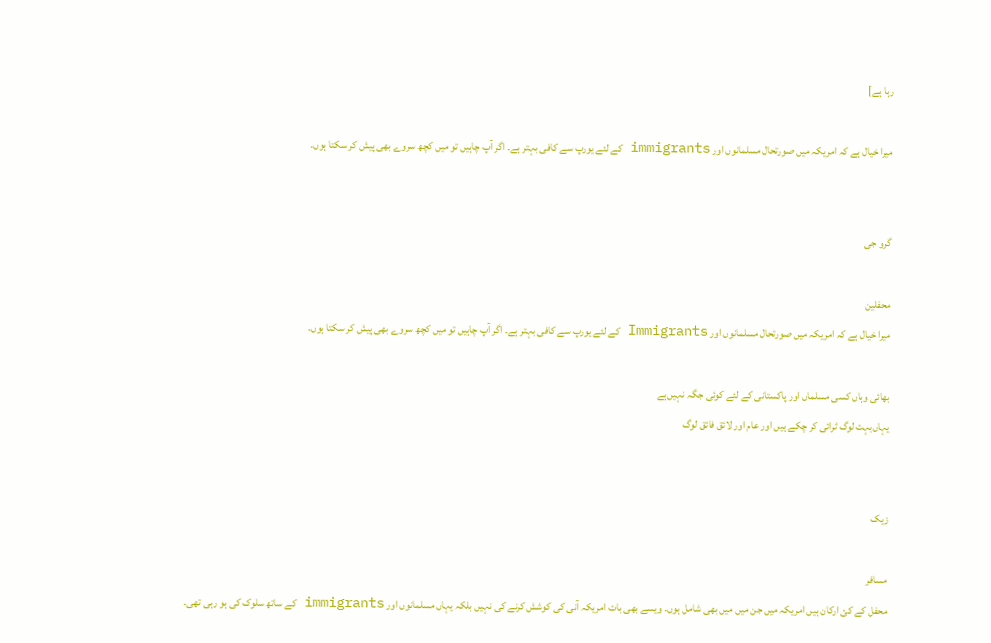رہا ہے]

میرا خیال ہے کہ امریکہ میں صورتحال مسلمانوں اور immigrants کے لئے یورپ سے کافی بہتر ہے۔ اگر آپ چاہیں تو میں کچھ سروے بھی پیش کر سکتا ہوں۔


گرو جی

محفلین
میرا خیال ہے کہ امریکہ میں صورتحال مسلمانوں اور Immigrants کے لئے یورپ سے کافی بہتر ہے۔ اگر آپ چاہیں تو میں کچھ سروے بھی پیش کر سکتا ہوں۔

بھائی وہاں کسی مسلماں اور پاکستانی کے لئے کوئی جگہ نہیں‌ہے
یہاں‌بہت لوگ ٹرائی کر چکے ہیں اور عام اور لائق فائق لوگ


زیک

مسافر
محفل کے کئ ارکان ہیں امریکہ میں جن میں میں بھی شامل ہوں۔ ویسے بھی بات امریکہ آنی کی کوشش کرنے کی نہیں بلکہ یہاں مسلمانوں اور immigrants کے ساتھ سلوک کی ہو رہی تھی۔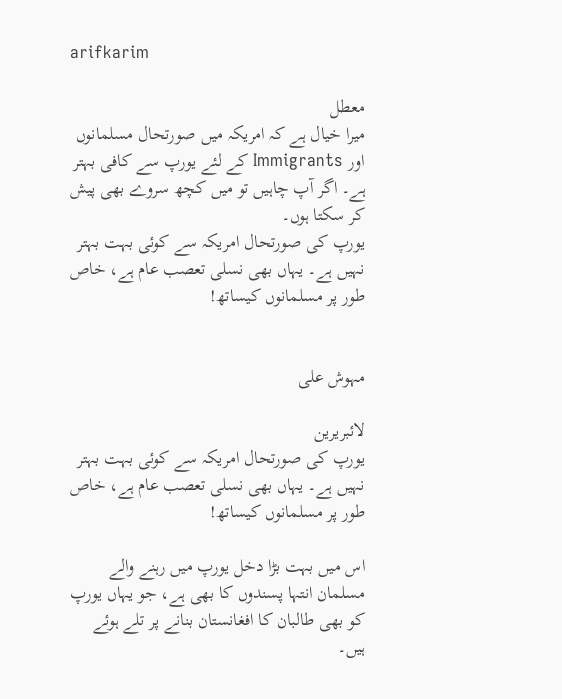arifkarim

معطل
میرا خیال ہے کہ امریکہ میں صورتحال مسلمانوں اور Immigrants کے لئے یورپ سے کافی بہتر ہے۔ اگر آپ چاہیں تو میں کچھ سروے بھی پیش کر سکتا ہوں۔
یورپ کی صورتحال امریکہ سے کوئی بہت بہتر نہیں ہے۔ یہاں بھی نسلی تعصب عام ہے، خاص طور پر مسلمانوں کیساتھ!


مہوش علی

لائبریرین
یورپ کی صورتحال امریکہ سے کوئی بہت بہتر نہیں ہے۔ یہاں بھی نسلی تعصب عام ہے، خاص طور پر مسلمانوں کیساتھ!

اس میں بہت بڑا دخل یورپ میں رہنے والے مسلمان انتہا پسندوں کا بھی ہے، جو یہاں یورپ کو بھی طالبان کا افغانستان بنانے پر تلے ہوئے ہیں۔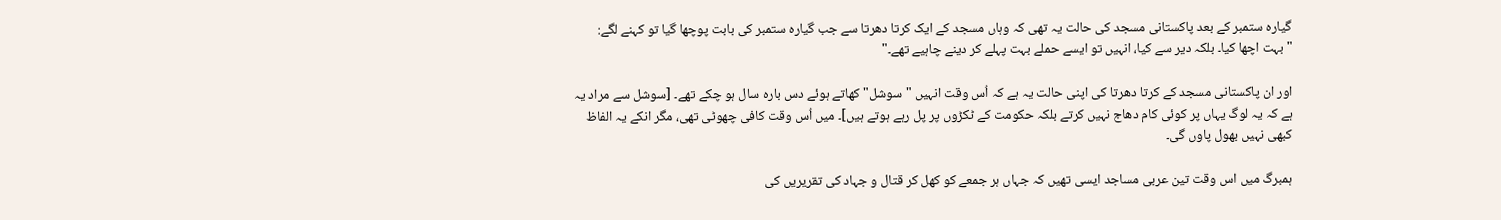گیارہ ستمبر کے بعد پاکستانی مسجد کی حالت یہ تھی کہ وہاں مسجد کے ایک کرتا دھرتا سے جب گیارہ ستمبر کی بابت پوچھا گیا تو کہنے لگے: "بہت اچھا کیا۔ بلکہ دیر سے کیا، انہیں تو ایسے حملے بہت پہلے کر دینے چاہیے تھے۔"

اور ان پاکستانی مسجد کے کرتا دھرتا کی اپنی حالت یہ ہے کہ اُس وقت انہیں "سوشل" کھاتے ہوئے دس بارہ سال ہو چکے تھے۔ [سوشل سے مراد یہ ہے کہ یہ لوگ یہاں پر کوئی کام دھاج نہیں کرتے بلکہ حکومت کے ٹکڑوں پر پل رہے ہوتے ہیں]۔ میں اُس وقت کافی چھوٹی تھی، مگر انکے یہ الفاظ کبھی نہیں بھول پاوں گی۔

ہمبرگ میں اس وقت تین عربی مساجد ایسی تھیں کہ جہاں ہر جمعے کو کھل کر قتال و جہاد کی تقریریں کی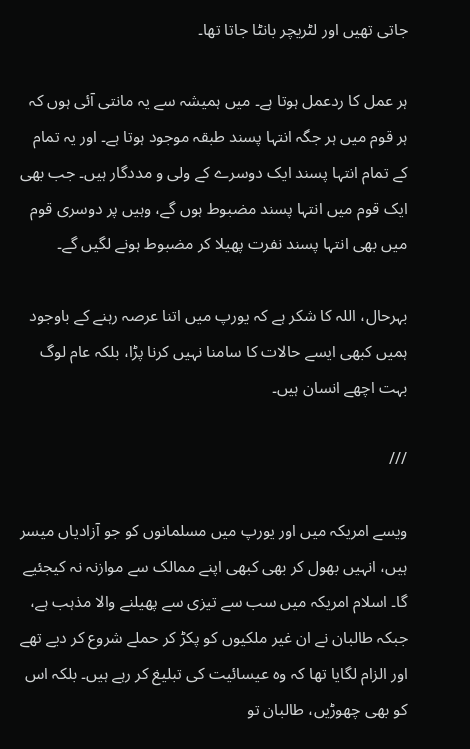جاتی تھیں اور لٹریچر بانٹا جاتا تھا۔

ہر عمل کا ردعمل ہوتا ہے۔ میں ہمیشہ سے یہ مانتی آئی ہوں کہ ہر قوم میں ہر جگہ انتہا پسند طبقہ موجود ہوتا ہے۔ اور یہ تمام کے تمام انتہا پسند ایک دوسرے کے ولی و مددگار ہیں۔ جب بھی ایک قوم میں انتہا پسند مضبوط ہوں گے، وہیں پر دوسری قوم میں بھی انتہا پسند نفرت پھیلا کر مضبوط ہونے لگیں گے۔

بہرحال، اللہ کا شکر ہے کہ یورپ میں اتنا عرصہ رہنے کے باوجود ہمیں کبھی ایسے حالات کا سامنا نہیں کرنا پڑا، بلکہ عام لوگ بہت اچھے انسان ہیں۔

///

ویسے امریکہ میں اور یورپ میں مسلمانوں کو جو آزادیاں میسر ہیں، انہیں بھول کر بھی کبھی اپنے ممالک سے موازنہ نہ کیجئیے گا۔ اسلام امریکہ میں سب سے تیزی سے پھیلنے والا مذہب ہے، جبکہ طالبان نے ان غیر ملکیوں کو پکڑ کر حملے شروع کر دیے تھے اور الزام لگایا تھا کہ وہ عیسائیت کی تبلیغ کر رہے ہیں۔ بلکہ اس کو بھی چھوڑیں، طالبان تو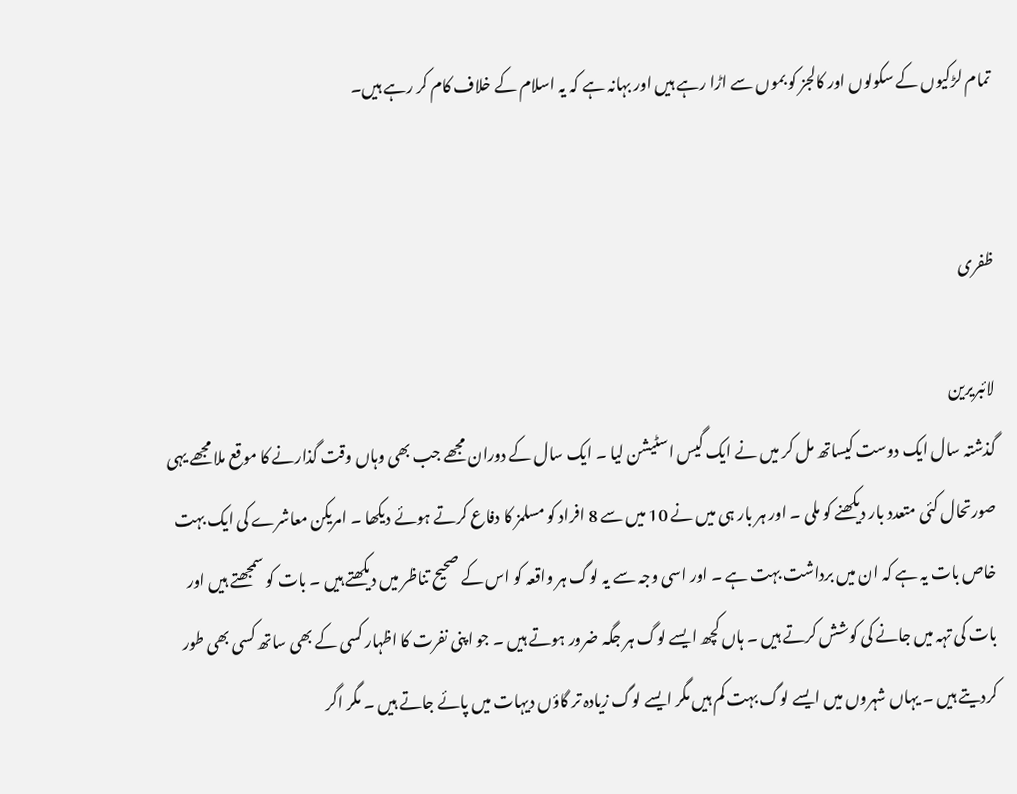تمام لڑکیوں کے سکولوں اور کالجز کو بموں سے اڑا رہے ہیں اور بہانہ ہے کہ یہ اسلام کے خلاف کام کر رہے ہیں۔


ظفری

لائبریرین
گذشتہ سال ایک دوست کیساتھ مل کر میں نے ایک گیس اسٹیشن لیا ۔ ایک سال کے دوران مجھے جب بھی وہاں وقت گذارنے کا موقع ملا مجھے یہی صورتحال کئی متعدد بار دیکھنے کو ملی ۔ اور ہر بار ہی میں نے 10 میں سے 8 افراد کو مسلمز کا دفاع کرتے ہوئے دیکھا ۔ امریکن معاشرے کی ایک بہت خاص بات یہ ہے کہ ان میں برداشت بہت ہے ۔ اور اسی وجہ سے یہ لوگ ہر واقعہ کو اس کے صحیح تناظر میں دیکھتے ہیں ۔ بات کو سمجھتے ہیں اور بات کی تہہ میں جانے کی کوشش کرتے ہیں ۔ ہاں کچھ ایسے لوگ ہر جگہ ضرور ہوتے ہیں ۔ جو اپنی نفرت کا اظہار کسی کے بھی ساتھ کسی بھی طور کردیتے ہیں ۔ یہاں شہروں میں ایسے لوگ بہت کم ہیں مگر ایسے لوگ زیادہ تر گاؤں دیہات میں پائے جاتے ہیں ۔ مگر اگر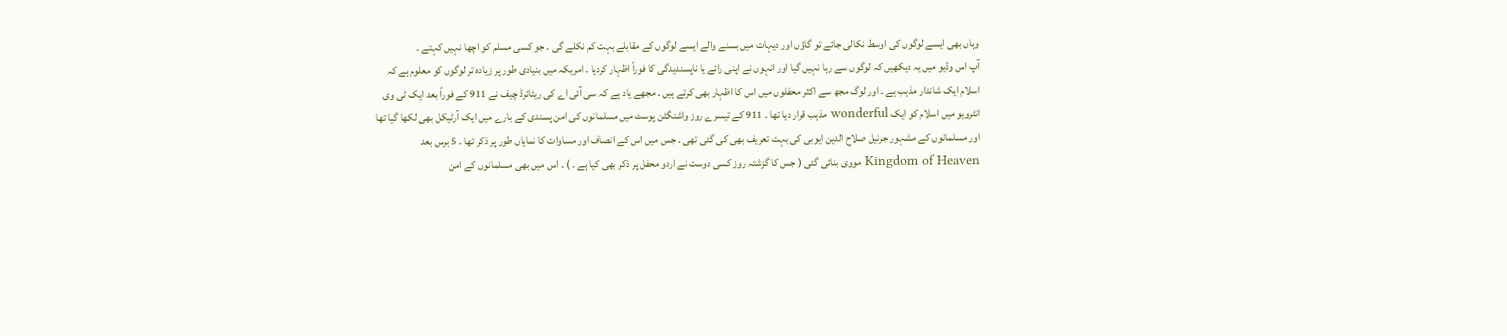وہاں بھی ایسے لوگوں کی اوسط نکالی جائے تو گاؤں اور دیہات میں بسنے والے ایسے لوگوں کے مقابلے بہت کم نکلے گی ۔ جو کسی مسلم کو اچھا نہیں کہتے ۔
آپ اس وڈیو میں یہ دیکھیں کہ لوگوں سے رہا نہیں گیا اور انہوں نے اپنی رائے یا ناپسندیدگی کا فوراً اظہار کردیا ۔ امریکہ میں بنیادی طور پر زیادہ تر لوگوں کو معلوم ہے کہ اسلام ایک شاندار مذہب ہے ۔ اور لوگ مجھ سے اکثر محفلوں میں اس کا اظہار بھی کرتے ہیں ۔ مجھے یاد ہے کہ سی آئی اے کی ریٹائرڈ چیف نے 911 کے فوراً بعد ایک ٹی وی انٹرویو میں اسلام کو ایک wonderful مذہب قرار دیا تھا ۔ 911 کے تیسرے روز واشنگٹن پوسٹ میں مسلمانوں کی امن پسندی کے بارے میں ایک آرٹیکل بھی لکھا گیا تھا اور مسلمانوں کے مشہور جرنیل صلاح الدین ایوبی کی بہت تعریف بھی کی گئی تھی ۔ جس میں اس کے انصاف اور مساوات کا نمایاں طور پر ذکر تھا ۔ 5 برس بعد Kingdom of Heaven مووی بنائی گئی ( جس کا گزشتہ روز کسی دوست نے اردو محفل پر ذکر بھی کیا ہے ۔ ) ۔ اس میں ‌بھی مسلمانوں کے امن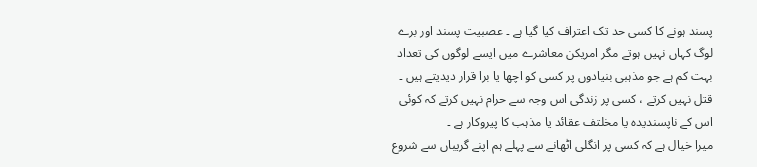پسند ہونے کا کسی حد تک اعتراف کیا گیا ہے ۔ عصبیت پسند اور برے لوگ کہاں نہیں ہوتے مگر امریکن معاشرے میں ایسے لوگوں کی تعداد بہت کم ہے جو مذہبی بنیادوں پر کسی کو اچھا یا برا قرار دیدیتے ہیں ۔ قتل نہیں کرتے ، کسی پر زندگی اس وجہ سے حرام نہیں کرتے کہ کوئی اس کے ناپسندیدہ یا مخلتف عقائد یا مذہب کا پیروکار ہے ۔
میرا خیال ہے کہ کسی پر انگلی اٹھانے سے پہلے ہم اپنے گریباں سے شروع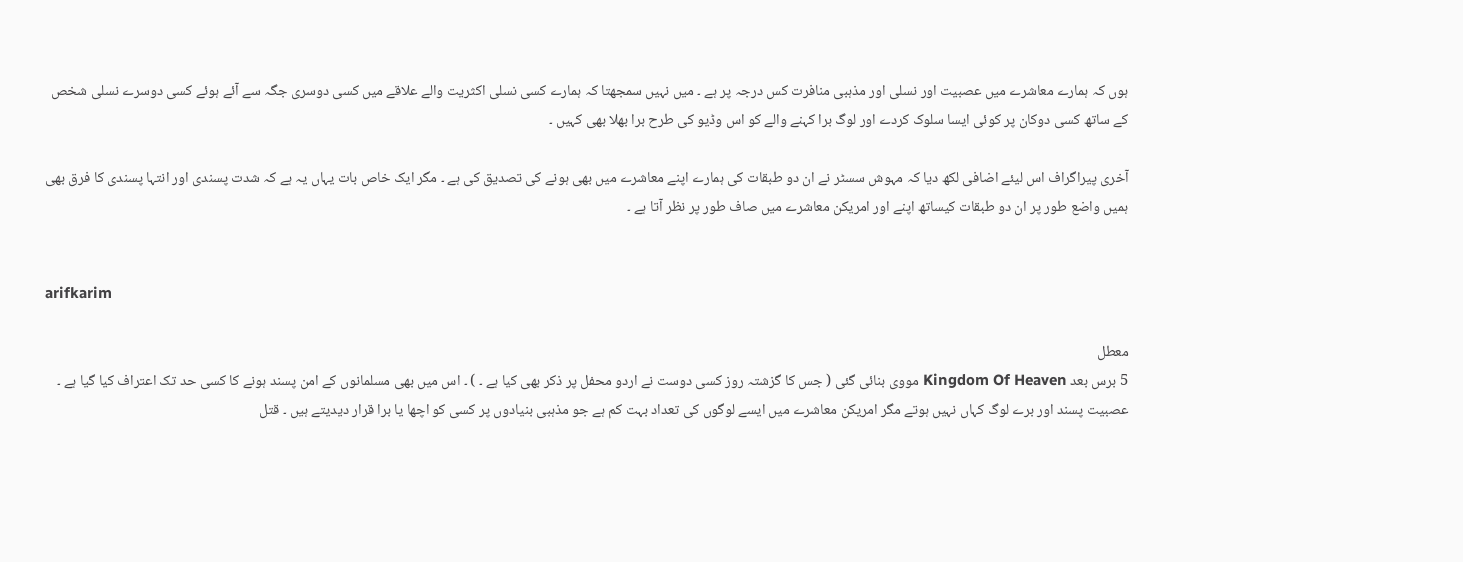ہوں کہ ہمارے معاشرے میں عصبیت اور نسلی اور مذہبی منافرت کس درجہ پر ہے ۔ میں نہیں سمجھتا کہ ہمارے کسی نسلی اکثریت والے علاقے میں کسی دوسری جگہ سے آئے ہوئے کسی دوسرے نسلی شخص کے ساتھ کسی دوکان پر کوئی ایسا سلوک کردے اور لوگ برا کہنے والے کو اس وڈیو کی طرح برا بھلا بھی کہیں ۔

آخری پیراگراف اس لیئے اضافی لکھ دیا کہ مہوش سسٹر نے ان دو طبقات کی ہمارے اپنے معاشرے میں بھی ہونے کی تصدیق کی ہے ۔ مگر ایک خاص بات یہاں یہ ہے کہ شدت پسندی اور انتہا پسندی کا فرق بھی ہمیں واضع طور پر ان دو طبقات کیساتھ اپنے اور امریکن معاشرے میں صاف طور پر نظر آتا ہے ۔


arifkarim

معطل
5 برس بعد Kingdom Of Heaven مووی بنائی گئی ( جس کا گزشتہ روز کسی دوست نے اردو محفل پر ذکر بھی کیا ہے ۔ ) ۔ اس میں ‌بھی مسلمانوں کے امن پسند ہونے کا کسی حد تک اعتراف کیا گیا ہے ۔ عصبیت پسند اور برے لوگ کہاں نہیں ہوتے مگر امریکن معاشرے میں ایسے لوگوں کی تعداد بہت کم ہے جو مذہبی بنیادوں پر کسی کو اچھا یا برا قرار دیدیتے ہیں ۔ قتل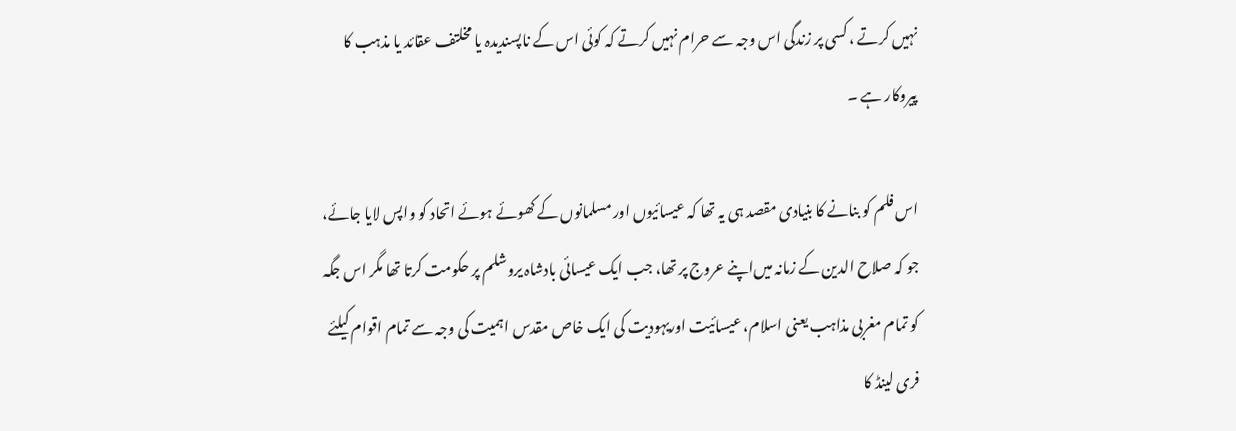نہیں کرتے ، کسی پر زندگی اس وجہ سے حرام نہیں کرتے کہ کوئی اس کے ناپسندیدہ یا مخلتف عقائد یا مذہب کا پیروکار ہے ۔

اس فلم کو بنانے کا بنیادی مقصد ہی یہ تھا کہ عیسائیوں اور مسلمانوں کے کھوئے ہوئے اتحاد کو واپس لایا جائے، جو کہ صلاح الدین کے زمانہ میں‌اپنے عروج پر تھا، جب ایک عیسائی بادشاہ یروشلم پر حکومت کرتا تھا مگر اس جگہ کو تمام مغربی مذاہب یعنی اسلام، عیسائیت اوریہودیت کی ایک خاص مقدس اہمیت کی وجہ سے تمام اقوام کیلئے فری لینڈ کا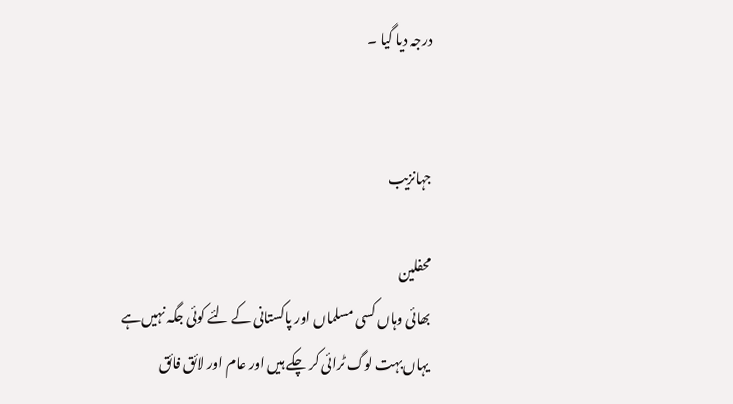درجہ دیا گیا ۔


جہانزیب

محفلین
بھائی وہاں کسی مسلماں اور پاکستانی کے لئے کوئی جگہ نہیں‌ہے
یہاں‌بہت لوگ ٹرائی کر چکے ہیں اور عام اور لائق فائق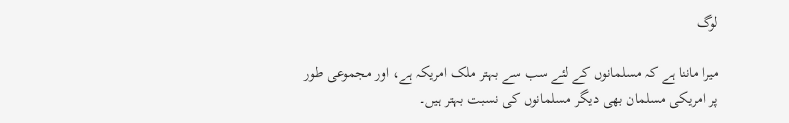لوگ

میرا ماننا ہے کہ مسلمانوں‌ کے لئے سب سے بہتر ملک امریکہ ہے، اور مجموعی طور پر امریکی مسلمان بھی دیگر مسلمانوں‌ کی نسبت بہتر ہیں‌۔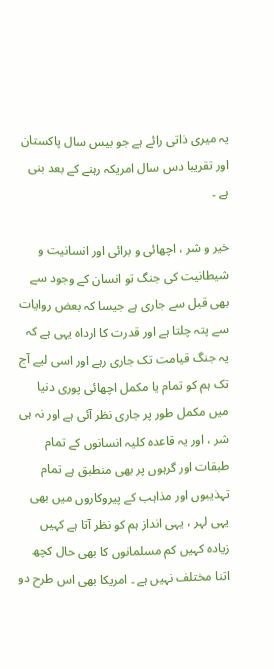یہ میری ذاتی رائے ہے جو بیس سال پاکستان اور تقریبا دس سال امریکہ رہنے کے بعد بنی ہے ۔

خیر و شر ، اچھائی و برائی اور انسانیت و شیطانیت کی جنگ تو انسان کے وجود سے بھی قبل سے جاری ہے جیسا کہ بعض روایات سے پتہ چلتا ہے اور قدرت کا ارداہ یہی ہے کہ یہ جنگ قیامت تک جاری رہے اور اسی لیے آج تک ہم کو تمام یا مکمل اچھائی پوری دنیا میں مکمل طور پر جاری نظر آئی ہے اور نہ ہی شر ، اور یہ قاعدہ کلیہ انسانوں کے تمام طبقات اور گرہوں پر بھی منطبق ہے تمام تہذیبوں اور مذاہب کے پیروکاروں میں بھی یہی لہر ، یہی انداز ہم کو نظر آتا ہے کہیں زیادہ کہیں کم مسلمانوں کا بھی حال کچھ اتنا مختلف نہیں ہے ۔ امریکا بھی اس طرح دو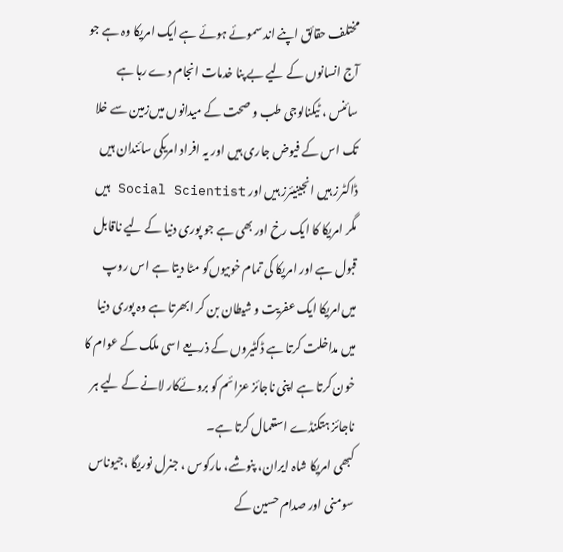مختلف حقائق اپنے اند سموئے ہوئے ہے ایک امریکا وہ ہے جو آج انسانوں کے لیے بے پنا خدمات انجام دے رہا ہے سائنس ، ٹیکنالوجی طب و صحت کے میدانوں میں‌زمین سے خلا تک اس کے فیوض جاری ہیں‌ اور یہ افراد امریکی سائندان ہیں ڈاکٹرز ہیں انجینیئرز ہیں اور Social Scientist ہیں مگر امریکا کا ایک رخ اور بھی ہے جو پوری دنیا کے لیے ناقابل قبول ہے اور امریکا کی تمام خوبیوں‌کو مٹا دیتا ہے اس روپ میں‌امریکا ایک عفریت و شیطان بن کر ابھرتا ہے وہ پوری دنیا میں مداخلت کرتا ہے ڈکٹیروں کے ذریعے اسی ملک کے عوام کا خون کرتا ہے اپنی ناجائز عزائم کو بروئےکار لانے کے لیے ہر ناجائز ہتکنڈے استعمال کرتا ہے۔
کبھی امریکا شاہ ایران، پنوشے، مارکوس ، جنرل نوریگا ،جیوناس سومنی اور صدام حسین کے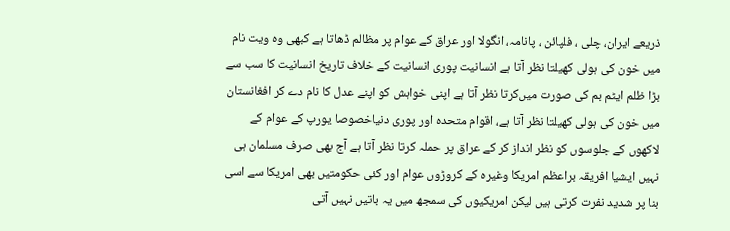ذریعے ایران، چلی ، فلپائن ، پانامہ، انگولا اور عراق کے عوام پر مظالم ڈھاتا ہے کبھی وہ ویت نام میں خون کی ہولی کھیلتا نظر آتا ہے انسانیت پوری انسانیت کے خلاف تاریخ انسانیت کا سب سے بڑا ظلم ایٹم بم کی صورت میں‌کرتا نظر آتا ہے اپنی خواہش کو اپنے عدل کا نام دے کر افغانستان میں خون کی ہولی کھیلتا نظر آتا ہے، اقوام متحدہ اور پوری دنیاخصوصا یورپ کے عوام کے لاکھوں کے جلوسوں کو نظر انداز کر کے عراق پر حملہ کرتا نظر آتا ہے آج بھی صرف مسلمان ہی نہیں ایشیا افریقہ براعظم امریکا وغیرہ کے کروڑوں عوام اور کئی حکومتیں بھی امریکا سے اسی بنا پر شدید نفرت کرتی ہیں لیکن امریکیوں کی سمجھ میں یہ باتیں نہیں آتی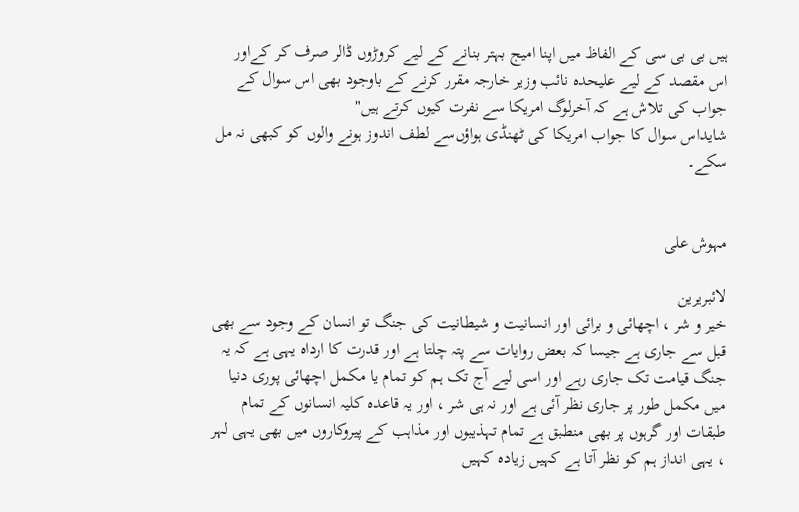ہیں بی بی سی کے الفاظ میں اپنا امیج بہتر بنانے کے لیے کروڑوں ڈالر صرف کر کےاور اس مقصد کے لیے علیحدہ نائب وزیر خارجہ مقرر کرنے کے باوجود بھی اس سوال کے جواب کی تلاش ہے کہ آخرلوگ امریکا سے نفرت کیوں کرتے ہیں"
شایداس سوال کا جواب امریکا کی ٹھنڈی ہواؤں‌سے لطف اندوز ہونے والوں کو کبھی نہ مل سکے۔


مہوش علی

لائبریرین
خیر و شر ، اچھائی و برائی اور انسانیت و شیطانیت کی جنگ تو انسان کے وجود سے بھی قبل سے جاری ہے جیسا کہ بعض روایات سے پتہ چلتا ہے اور قدرت کا ارداہ یہی ہے کہ یہ جنگ قیامت تک جاری رہے اور اسی لیے آج تک ہم کو تمام یا مکمل اچھائی پوری دنیا میں مکمل طور پر جاری نظر آئی ہے اور نہ ہی شر ، اور یہ قاعدہ کلیہ انسانوں کے تمام طبقات اور گرہوں پر بھی منطبق ہے تمام تہذیبوں اور مذاہب کے پیروکاروں میں بھی یہی لہر ، یہی انداز ہم کو نظر آتا ہے کہیں زیادہ کہیں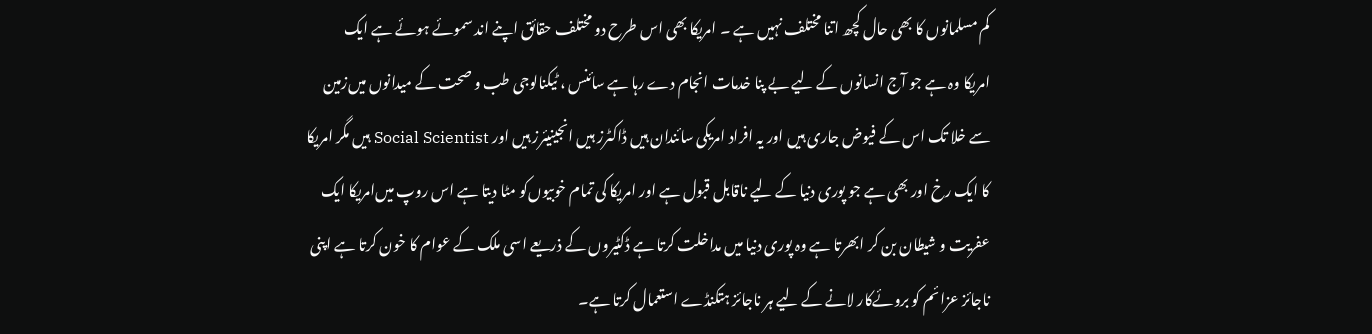کم مسلمانوں کا بھی حال کچھ اتنا مختلف نہیں ہے ۔ امریکا بھی اس طرح دو مختلف حقائق اپنے اند سموئے ہوئے ہے ایک امریکا وہ ہے جو آج انسانوں کے لیے بے پنا خدمات انجام دے رہا ہے سائنس ، ٹیکنالوجی طب و صحت کے میدانوں میں‌زمین سے خلا تک اس کے فیوض جاری ہیں‌ اور یہ افراد امریکی سائندان ہیں ڈاکٹرز ہیں انجینیئرز ہیں اور Social Scientist ہیں مگر امریکا کا ایک رخ اور بھی ہے جو پوری دنیا کے لیے ناقابل قبول ہے اور امریکا کی تمام خوبیوں‌کو مٹا دیتا ہے اس روپ میں‌امریکا ایک عفریت و شیطان بن کر ابھرتا ہے وہ پوری دنیا میں مداخلت کرتا ہے ڈکٹیروں کے ذریعے اسی ملک کے عوام کا خون کرتا ہے اپنی ناجائز عزائم کو بروئےکار لانے کے لیے ہر ناجائز ہتکنڈے استعمال کرتا ہے۔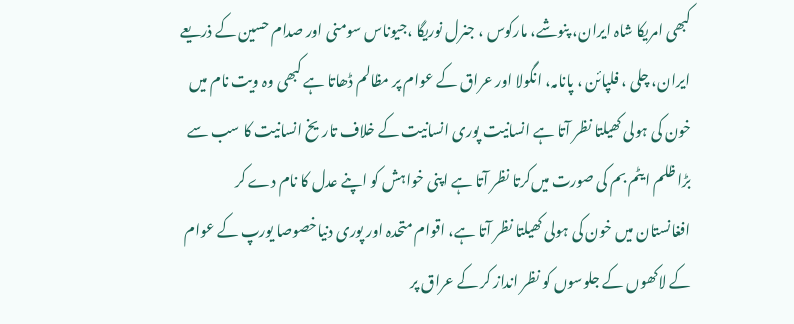کبھی امریکا شاہ ایران، پنوشے، مارکوس ، جنرل نوریگا ،جیوناس سومنی اور صدام حسین کے ذریعے ایران، چلی ، فلپائن ، پانامہ، انگولا اور عراق کے عوام پر مظالم ڈھاتا ہے کبھی وہ ویت نام میں خون کی ہولی کھیلتا نظر آتا ہے انسانیت پوری انسانیت کے خلاف تاریخ انسانیت کا سب سے بڑا ظلم ایٹم بم کی صورت میں‌کرتا نظر آتا ہے اپنی خواہش کو اپنے عدل کا نام دے کر افغانستان میں خون کی ہولی کھیلتا نظر آتا ہے، اقوام متحدہ اور پوری دنیاخصوصا یورپ کے عوام کے لاکھوں کے جلوسوں کو نظر انداز کر کے عراق پر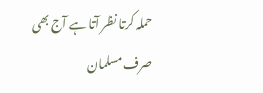حملہ کرتا نظر آتا ہے آج بھی صرف مسلمان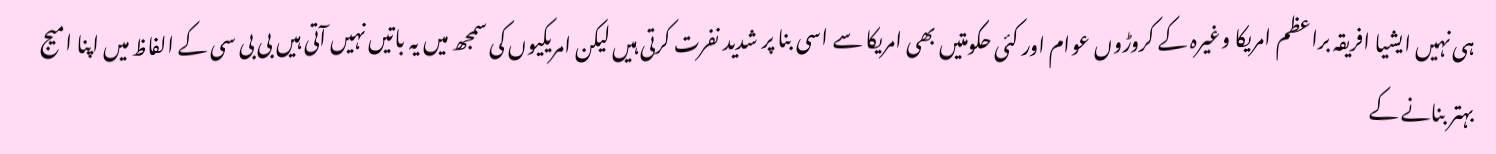ہی نہیں ایشیا افریقہ براعظم امریکا وغیرہ کے کروڑوں عوام اور کئی حکومتیں بھی امریکا سے اسی بنا پر شدید نفرت کرتی ہیں لیکن امریکیوں کی سمجھ میں یہ باتیں نہیں آتی ہیں بی بی سی کے الفاظ میں اپنا امیج بہتر بنانے کے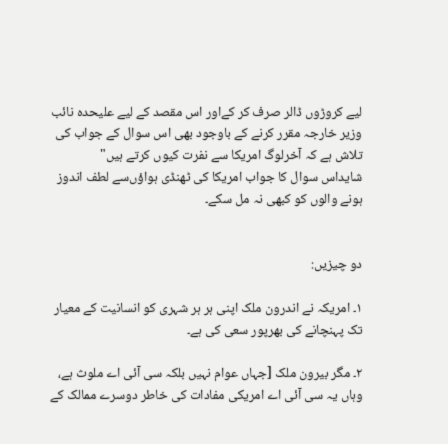لیے کروڑوں ڈالر صرف کر کےاور اس مقصد کے لیے علیحدہ نائب وزیر خارجہ مقرر کرنے کے باوجود بھی اس سوال کے جواب کی تلاش ہے کہ آخرلوگ امریکا سے نفرت کیوں کرتے ہیں"
شایداس سوال کا جواب امریکا کی ٹھنڈی ہواؤں‌سے لطف اندوز ہونے والوں کو کبھی نہ مل سکے۔


دو چیزیں:

۱۔ امریکہ نے اندرون ملک اپنی ہر ہر شہری کو انسانیت کے معیار تک پہنچانے کی بھرپور سعی کی ہے۔

۲۔ مگر بیرون ملک [جہاں عوام نہیں بلکہ سی آئی اے ملوث ہے، وہاں یہ سی آئی اے امریکی مفادات کی خاطر دوسرے ممالک کے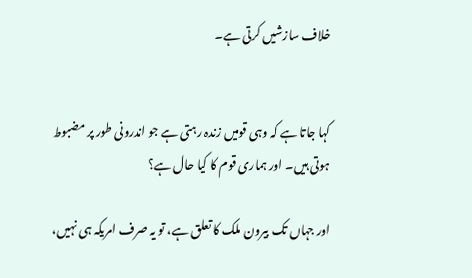خلاف سازشیں کرتی ہے۔


کہا جاتا ہے کہ وہی قومیں زندہ رہتی ہے جو اندرونی طور پر مضبوط ہوتی ہیں۔ اور ہماری قوم کا کیا حال ہے؟

اور جہاں تک بیرون ملک کا تعلق ہے، تو یہ صرف امریکہ ہی نہیں،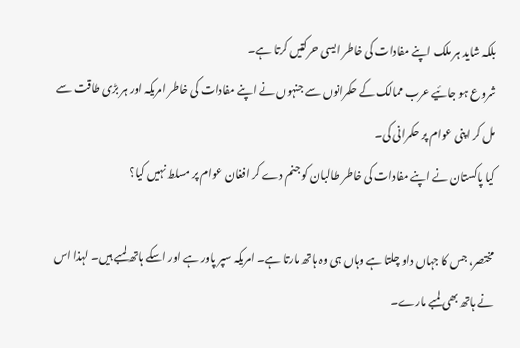بلکہ شاید ہر ملک اپنے مفادات کی خاطر ایسی حرکتیں کرتا ہے۔
شروع ہو جائیے عرب ممالک کے حکمرانوں سے جنہوں نے اپنے مفادات کی خاطر امریکہ اور ہر بڑی طاقت سے مل کر اپنی عوام پر حکمرانی کی۔
کیا پاکستان نے اپنے مفادات کی خاطر طالبان کو جنم دے کر افغان عوام پر مسلط نہیں کیا؟

مختصر، جس کا جہاں داو چلتا ہے وہاں ہی وہ ہاتھ مارتا ہے۔ امریکہ سپر پاور ہے اور اسکے ہاتھ لمبے ہیں۔ لہذا اس نے ہاتھ بھی لمبے مارے۔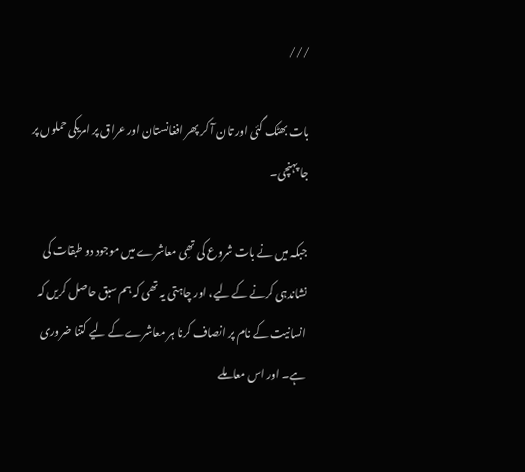///

بات بھٹک گئی اور تان آ کر پھر افغانستان اور عراق پر امریکی حملوں پر جا پہنچی۔

جبکہ میں نے بات شروع کی تھِی معاشرے میں موجود دو طبقات کی نشاندہی کرنے کے لیے، اور چاہتی یہ تھی کہ ہم سبق حاصل کریں کہ انسانیت کے نام پر انصاف کرنا ہر معاشرے کے لیے کتنا ضروری ہے۔ اور اس معاملے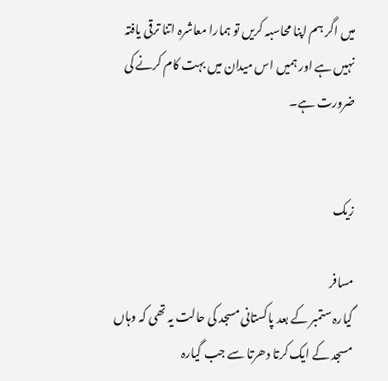میں اگر ہم اپنا محاسبہ کریں تو ہمارا معاشرہ اتنا ترقی یافتہ نہیں ہے اور ہمیں اس میدان میں بہت کام کرنے کی ضرورت ہے۔


زیک

مسافر
گیارہ ستمبر کے بعد پاکستانی مسجد کی حالت یہ تھی کہ وہاں مسجد کے ایک کرتا دھرتا سے جب گیارہ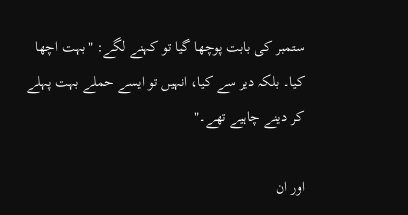ستمبر کی بابت پوچھا گیا تو کہنے لگے: "بہت اچھا کیا۔ بلکہ دیر سے کیا، انہیں تو ایسے حملے بہت پہلے کر دینے چاہیے تھے۔"

اور ان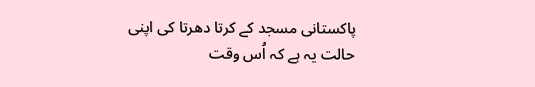پاکستانی مسجد کے کرتا دھرتا کی اپنی حالت یہ ہے کہ اُس وقت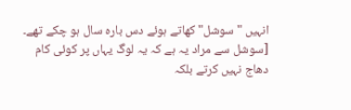انہیں "سوشل" کھاتے ہوئے دس بارہ سال ہو چکے تھے۔ [سوشل سے مراد یہ ہے کہ یہ لوگ یہاں پر کوئی کام دھاج نہیں کرتے بلکہ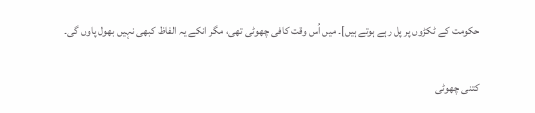حکومت کے ٹکڑوں پر پل رہے ہوتے ہیں]۔ میں اُس وقت کافی چھوٹی تھی، مگر انکے یہ الفاظ کبھی نہیں بھول پاوں گی۔

کتنی چھوٹی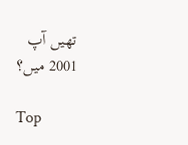تھیں آپ 2001 میں؟

Top